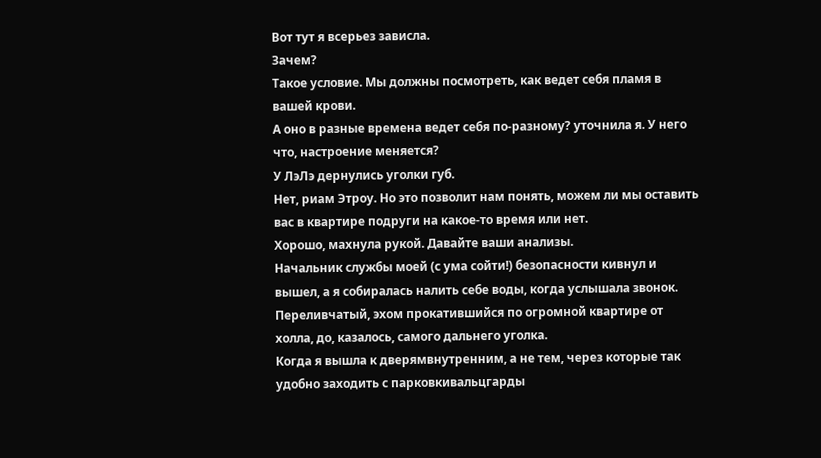Вот тут я всерьез зависла.
Зачем?
Такое условие. Мы должны посмотреть, как ведет себя пламя в вашей крови.
А оно в разные времена ведет себя по-разному? уточнила я. У него что, настроение меняется?
У ЛэЛэ дернулись уголки губ.
Нет, риам Этроу. Но это позволит нам понять, можем ли мы оставить вас в квартире подруги на какое-то время или нет.
Хорошо, махнула рукой. Давайте ваши анализы.
Начальник службы моей (с ума сойти!) безопасности кивнул и вышел, а я собиралась налить себе воды, когда услышала звонок. Переливчатый, эхом прокатившийся по огромной квартире от холла, до, казалось, самого дальнего уголка.
Когда я вышла к дверямвнутренним, а не тем, через которые так удобно заходить с парковкивальцгарды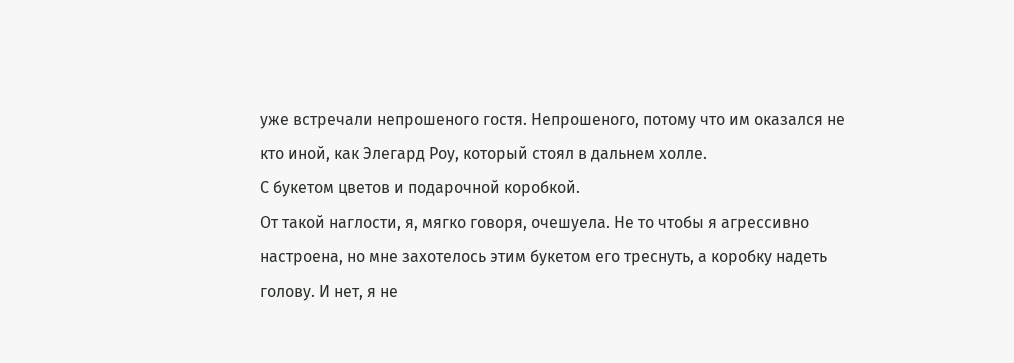уже встречали непрошеного гостя. Непрошеного, потому что им оказался не кто иной, как Элегард Роу, который стоял в дальнем холле.
С букетом цветов и подарочной коробкой.
От такой наглости, я, мягко говоря, очешуела. Не то чтобы я агрессивно настроена, но мне захотелось этим букетом его треснуть, а коробку надеть голову. И нет, я не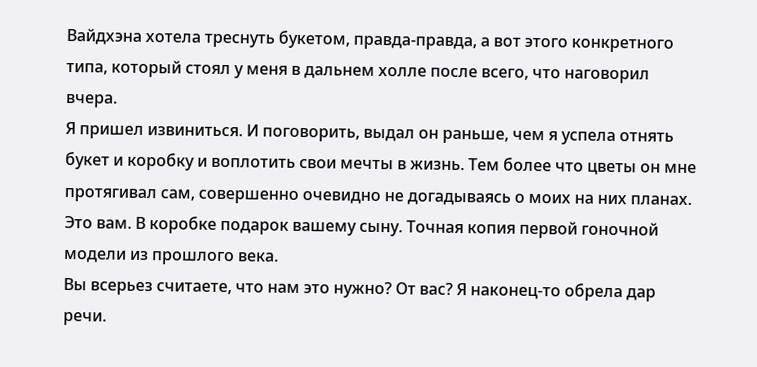Вайдхэна хотела треснуть букетом, правда-правда, а вот этого конкретного типа, который стоял у меня в дальнем холле после всего, что наговорил вчера.
Я пришел извиниться. И поговорить, выдал он раньше, чем я успела отнять букет и коробку и воплотить свои мечты в жизнь. Тем более что цветы он мне протягивал сам, совершенно очевидно не догадываясь о моих на них планах. Это вам. В коробке подарок вашему сыну. Точная копия первой гоночной модели из прошлого века.
Вы всерьез считаете, что нам это нужно? От вас? Я наконец-то обрела дар речи.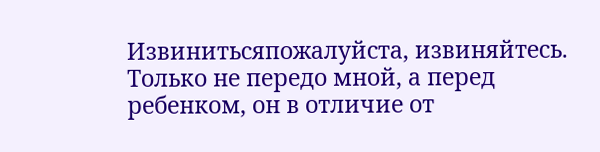Извинитьсяпожалуйста, извиняйтесь. Только не передо мной, а перед ребенком, он в отличие от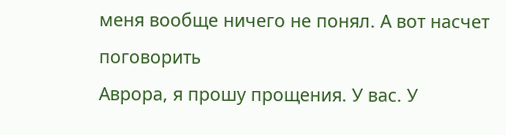меня вообще ничего не понял. А вот насчет поговорить
Аврора, я прошу прощения. У вас. У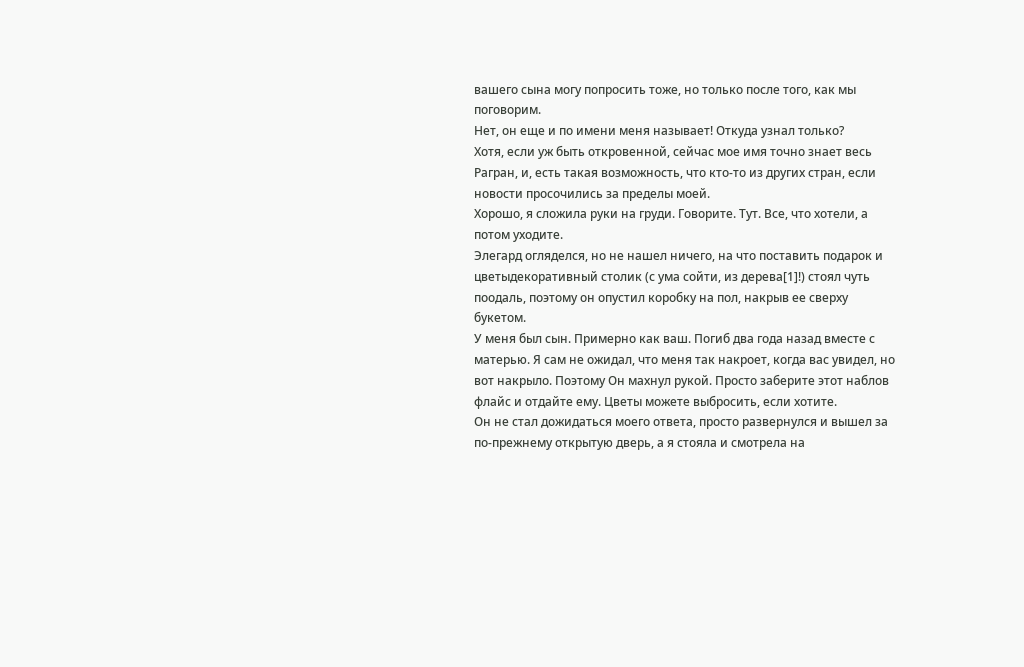вашего сына могу попросить тоже, но только после того, как мы поговорим.
Нет, он еще и по имени меня называет! Откуда узнал только?
Хотя, если уж быть откровенной, сейчас мое имя точно знает весь Рагран, и, есть такая возможность, что кто-то из других стран, если новости просочились за пределы моей.
Хорошо, я сложила руки на груди. Говорите. Тут. Все, что хотели, а потом уходите.
Элегард огляделся, но не нашел ничего, на что поставить подарок и цветыдекоративный столик (с ума сойти, из дерева[1]!) стоял чуть поодаль, поэтому он опустил коробку на пол, накрыв ее сверху букетом.
У меня был сын. Примерно как ваш. Погиб два года назад вместе с матерью. Я сам не ожидал, что меня так накроет, когда вас увидел, но вот накрыло. Поэтому Он махнул рукой. Просто заберите этот наблов флайс и отдайте ему. Цветы можете выбросить, если хотите.
Он не стал дожидаться моего ответа, просто развернулся и вышел за по-прежнему открытую дверь, а я стояла и смотрела на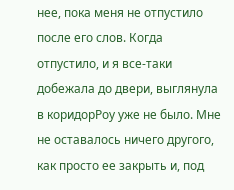нее, пока меня не отпустило после его слов. Когда отпустило, и я все-таки добежала до двери, выглянула в коридорРоу уже не было. Мне не оставалось ничего другого, как просто ее закрыть и, под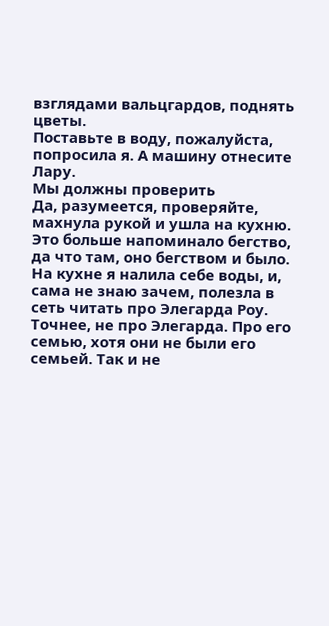взглядами вальцгардов, поднять цветы.
Поставьте в воду, пожалуйста, попросила я. А машину отнесите Лару.
Мы должны проверить
Да, разумеется, проверяйте, махнула рукой и ушла на кухню. Это больше напоминало бегство, да что там, оно бегством и было.
На кухне я налила себе воды, и, сама не знаю зачем, полезла в сеть читать про Элегарда Роу. Точнее, не про Элегарда. Про его семью, хотя они не были его семьей. Так и не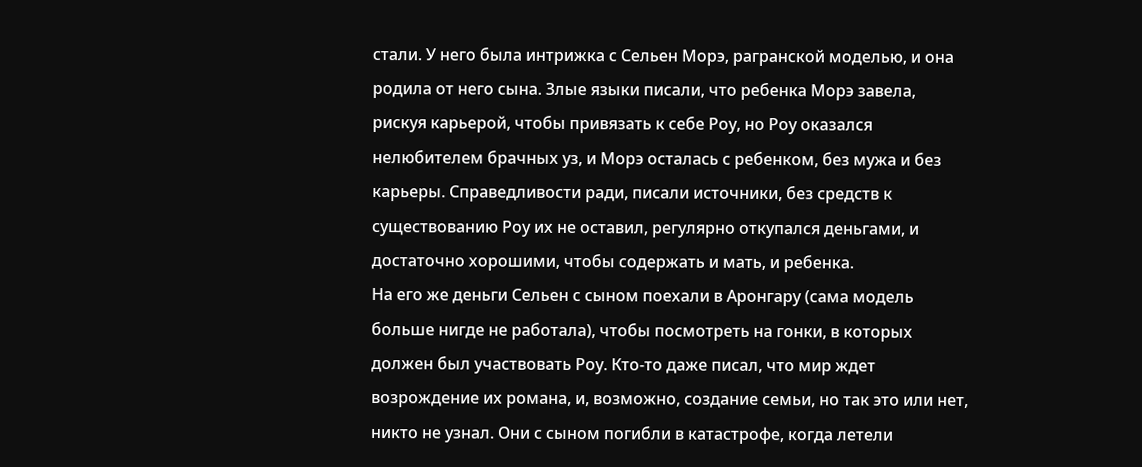стали. У него была интрижка с Сельен Морэ, рагранской моделью, и она родила от него сына. Злые языки писали, что ребенка Морэ завела, рискуя карьерой, чтобы привязать к себе Роу, но Роу оказался нелюбителем брачных уз, и Морэ осталась с ребенком, без мужа и без карьеры. Справедливости ради, писали источники, без средств к существованию Роу их не оставил, регулярно откупался деньгами, и достаточно хорошими, чтобы содержать и мать, и ребенка.
На его же деньги Сельен с сыном поехали в Аронгару (сама модель больше нигде не работала), чтобы посмотреть на гонки, в которых должен был участвовать Роу. Кто-то даже писал, что мир ждет возрождение их романа, и, возможно, создание семьи, но так это или нет, никто не узнал. Они с сыном погибли в катастрофе, когда летели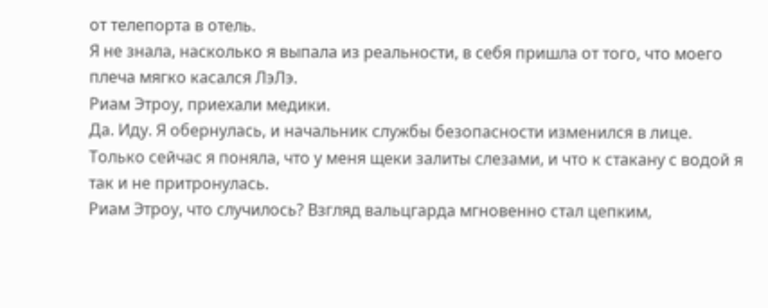от телепорта в отель.
Я не знала, насколько я выпала из реальности, в себя пришла от того, что моего плеча мягко касался ЛэЛэ.
Риам Этроу, приехали медики.
Да. Иду. Я обернулась, и начальник службы безопасности изменился в лице.
Только сейчас я поняла, что у меня щеки залиты слезами, и что к стакану с водой я так и не притронулась.
Риам Этроу, что случилось? Взгляд вальцгарда мгновенно стал цепким,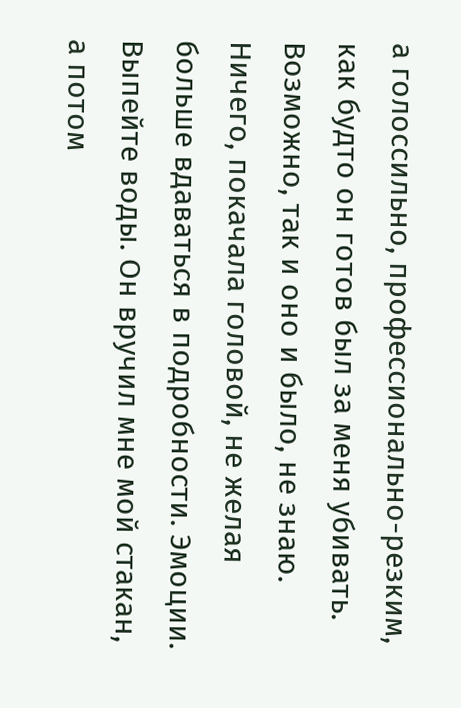а голоссильно, профессионально-резким, как будто он готов был за меня убивать.
Возможно, так и оно и было, не знаю.
Ничего, покачала головой, не желая больше вдаваться в подробности. Эмоции.
Выпейте воды. Он вручил мне мой стакан, а потом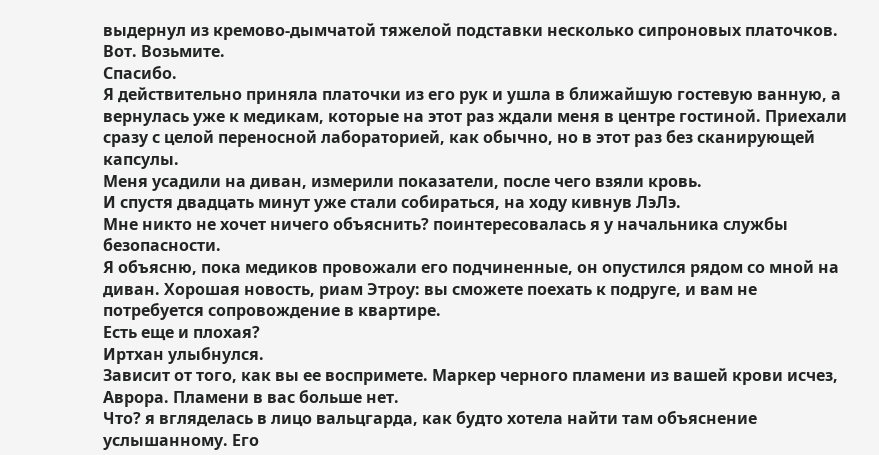выдернул из кремово-дымчатой тяжелой подставки несколько сипроновых платочков. Вот. Возьмите.
Спасибо.
Я действительно приняла платочки из его рук и ушла в ближайшую гостевую ванную, а вернулась уже к медикам, которые на этот раз ждали меня в центре гостиной. Приехали сразу с целой переносной лабораторией, как обычно, но в этот раз без сканирующей капсулы.
Меня усадили на диван, измерили показатели, после чего взяли кровь.
И спустя двадцать минут уже стали собираться, на ходу кивнув ЛэЛэ.
Мне никто не хочет ничего объяснить? поинтересовалась я у начальника службы безопасности.
Я объясню, пока медиков провожали его подчиненные, он опустился рядом со мной на диван. Хорошая новость, риам Этроу: вы сможете поехать к подруге, и вам не потребуется сопровождение в квартире.
Есть еще и плохая?
Иртхан улыбнулся.
Зависит от того, как вы ее воспримете. Маркер черного пламени из вашей крови исчез, Аврора. Пламени в вас больше нет.
Что? я вгляделась в лицо вальцгарда, как будто хотела найти там объяснение услышанному. Его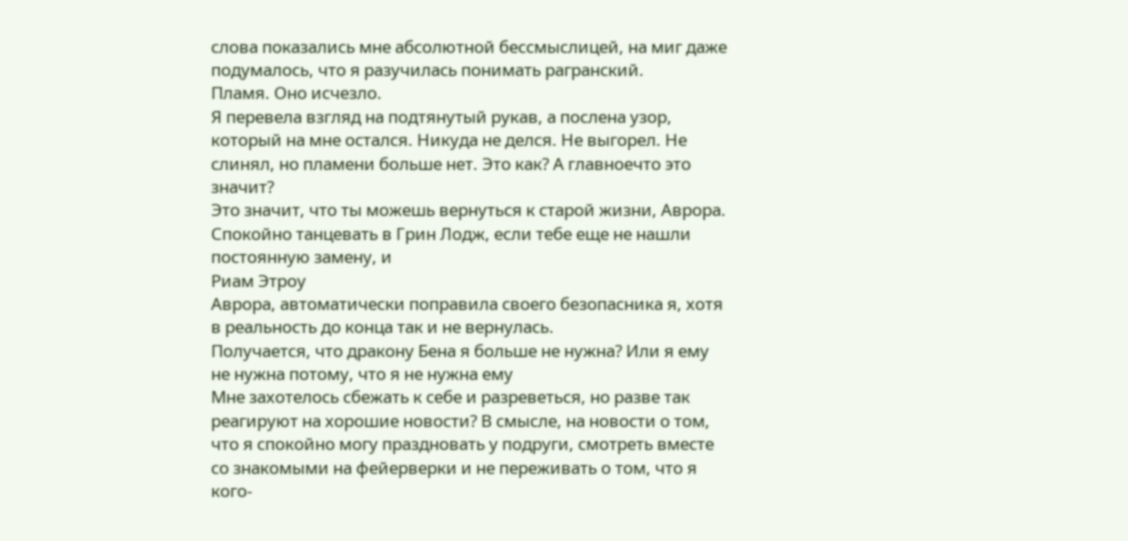слова показались мне абсолютной бессмыслицей, на миг даже подумалось, что я разучилась понимать рагранский.
Пламя. Оно исчезло.
Я перевела взгляд на подтянутый рукав, а послена узор, который на мне остался. Никуда не делся. Не выгорел. Не слинял, но пламени больше нет. Это как? А главноечто это значит?
Это значит, что ты можешь вернуться к старой жизни, Аврора. Спокойно танцевать в Грин Лодж, если тебе еще не нашли постоянную замену, и
Риам Этроу
Аврора, автоматически поправила своего безопасника я, хотя в реальность до конца так и не вернулась.
Получается, что дракону Бена я больше не нужна? Или я ему не нужна потому, что я не нужна ему
Мне захотелось сбежать к себе и разреветься, но разве так реагируют на хорошие новости? В смысле, на новости о том, что я спокойно могу праздновать у подруги, смотреть вместе со знакомыми на фейерверки и не переживать о том, что я кого-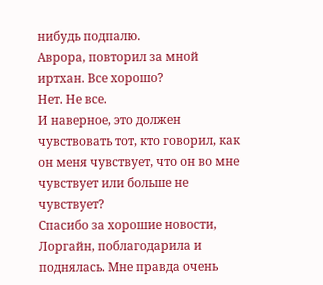нибудь подпалю.
Аврора, повторил за мной иртхан. Все хорошо?
Нет. Не все.
И наверное, это должен чувствовать тот, кто говорил, как он меня чувствует, что он во мне чувствует или больше не чувствует?
Спасибо за хорошие новости, Лоргайн, поблагодарила и поднялась. Мне правда очень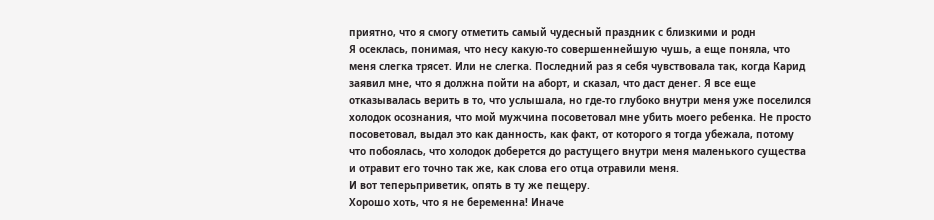приятно, что я смогу отметить самый чудесный праздник с близкими и родн
Я осеклась, понимая, что несу какую-то совершеннейшую чушь, а еще поняла, что меня слегка трясет. Или не слегка. Последний раз я себя чувствовала так, когда Карид заявил мне, что я должна пойти на аборт, и сказал, что даст денег. Я все еще отказывалась верить в то, что услышала, но где-то глубоко внутри меня уже поселился холодок осознания, что мой мужчина посоветовал мне убить моего ребенка. Не просто посоветовал, выдал это как данность, как факт, от которого я тогда убежала, потому что побоялась, что холодок доберется до растущего внутри меня маленького существа и отравит его точно так же, как слова его отца отравили меня.
И вот теперьприветик, опять в ту же пещеру.
Хорошо хоть, что я не беременна! Иначе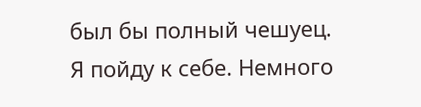был бы полный чешуец.
Я пойду к себе. Немного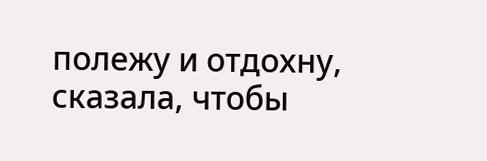полежу и отдохну, сказала, чтобы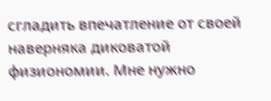сгладить впечатление от своей наверняка диковатой физиономии. Мне нужно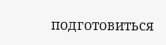подготовиться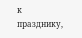к празднику,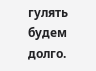гулять будем долго.